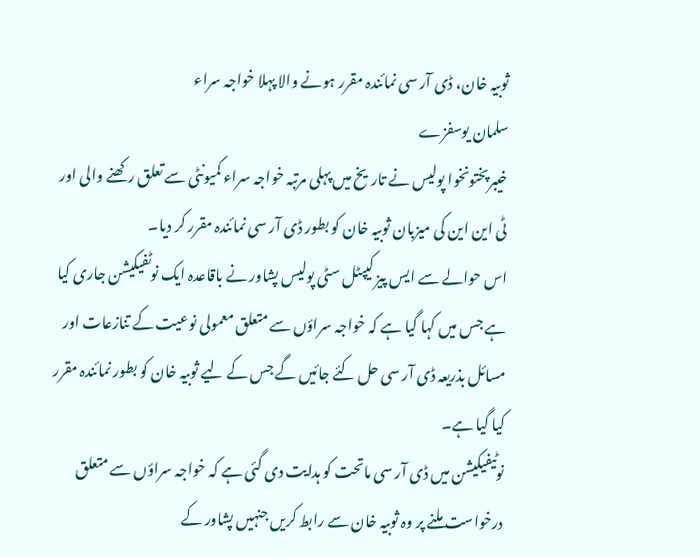ثوبیہ خان، ڈی آر سی نمائندہ مقرر ہونے والا پہلا خواجہ سراء
سلمان یوسفزے
خيبرپختونخوا پولیس نے تاریخ میں پہلی مرتبہ خواجہ سراء کمیونٹی سے تعلق رکھنے والی اور ٹی این این کی میزبان ثوبیہ خان کو بطور ڈی آر سی نمائندہ مقرر کر دیا۔
اس حوالے سے ایس پیز کیپٹل سٹی پولیس پشاور نے باقاعدہ ایک نوٹفیکیشن جاری کیا ہے جس میں کہا گیا ہے کہ خواجہ سراؤں سے متعلق معمولی نوعیت کے تنازعات اور مسائل بذریعہ ڈی آر سی حل کئے جائیں گے جس کے لیے ثوبیہ خان کو بطور نمائندہ مقرر کیا گیا ہے۔
نوٹیفیکیشن میں ڈی آر سی ماتحت کو ہدایت دی گئی ہے کہ خواجہ سراؤں سے متعلق درخواست ملنے پر وہ ثوبیہ خان سے رابط کریں جنہیں پشاور کے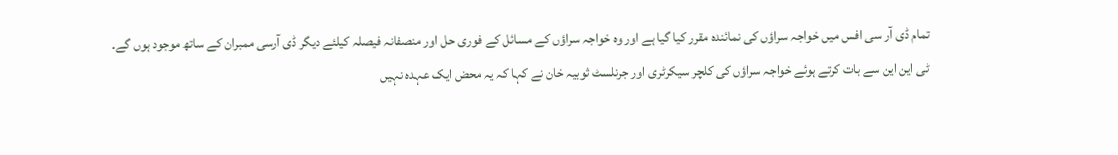تمام ڈی آر سی افس میں خواجہ سراؤں کی نمائندہ مقرر کیا گیا ہے اور وہ خواجہ سراؤں کے مسائل کے فوری حل اور منصفانہ فیصلہ کیلئے دیگر ڈی آرسی ممبران کے ساتھ موجود ہوں گے۔
ٹی این این سے بات کرتے ہوئے خواجہ سراؤں کی کلچر سیکرٹری اور جرنلسٹ ثوبیہ خان نے کہا کہ یہ محض ایک عہدہ نہیں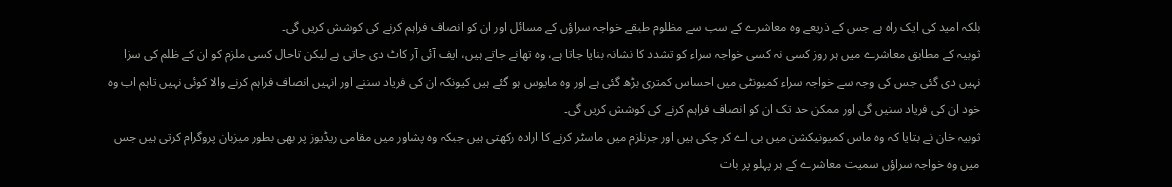بلکہ امید کی ایک راہ ہے جس کے ذریعے وہ معاشرے کے سب سے مظلوم طبقے خواجہ سراؤں کے مسائل اور ان کو انصاف فراہم کرنے کی کوشش کریں گی۔
ثوبیہ کے مطابق معاشرے میں ہر روز کسی نہ کسی خواجہ سراء کو تشدد کا نشانہ بنایا جاتا ہے، وہ تھانے جاتے ہیں، ایف آئی آر کاٹ دی جاتی ہے لیکن تاحال کسی ملزم کو ان کے ظلم کی سزا نہیں دی گئی جس کی وجہ سے خواجہ سراء کمیونٹی میں احساس کمتری بڑھ گئی ہے اور وہ مایوس ہو گئے ہیں کیونکہ ان کی فریاد سننے اور انہیں انصاف فراہم کرنے والا کوئی نہیں تاہم اب وہ خود ان کی فریاد سنیں گی اور ممکن حد تک ان کو انصاف فراہم کرنے کی کوشش کریں گی۔
ثوبیہ خان نے بتایا کہ وہ ماس کمیونیکشن میں بی اے کر چکی ہیں اور جرنلزم میں ماسٹر کرنے کا ارادہ رکھتی ہیں جبکہ وہ پشاور میں مقامی ریڈیوز پر بھی بطور میزبان پروگرام کرتی ہیں جس میں وہ خواجہ سراؤں سمیت معاشرے کے ہر پہلو پر بات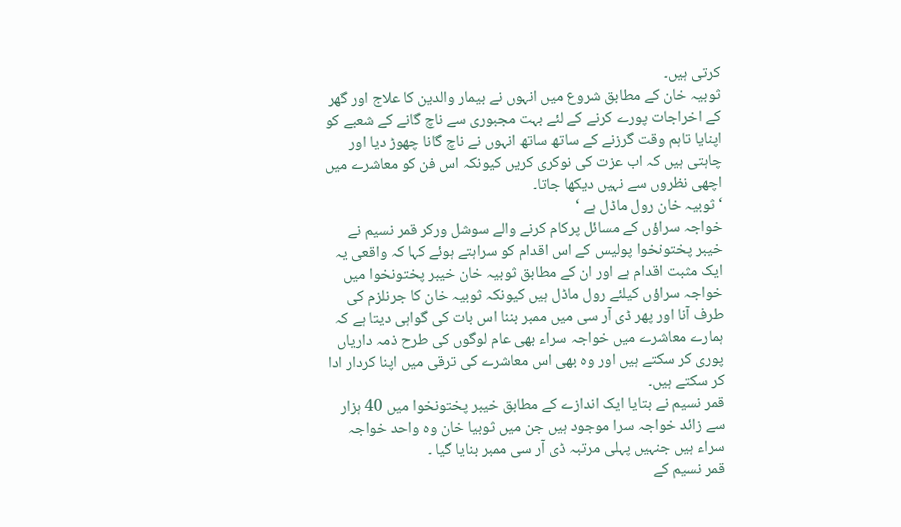کرتی ہیں۔
ثوبیہ خان کے مطابق شروع میں انہوں نے بیمار والدین کا علاج اور گھر کے اخراجات پورے کرنے کے لئے بہت مجبوری سے ناچ گانے کے شعبے کو اپنایا تاہم وقت گرزنے کے ساتھ ساتھ انہوں نے ناچ گانا چھوڑ دیا اور چاہتی ہیں کہ اب عزت کی نوکری کریں کیونکہ اس فن کو معاشرے میں اچھی نظروں سے نہیں دیکھا جاتا۔
‘ثوبیہ خان رول ماڈل ہے ‘
خواجہ سراؤں کے مسائل پرکام کرنے والے سوشل ورکر قمر نسیم نے خیبر پختونخوا پولیس کے اس اقدام کو سراہتے ہوئے کہا کہ واقعی یہ ایک مثبت اقدام ہے اور ان کے مطابق ثوبیہ خان خیبر پختونخوا میں خواجہ سراؤں کیلئے رول ماڈل ہیں کیونکہ ثوبیہ خان کا جرنلزم کی طرف آنا اور پھر ڈی آر سی میں ممبر بننا اس بات کی گواہی دیتا ہے کہ ہمارے معاشرے میں خواجہ سراء بھی عام لوگوں کی طرح ذمہ داریاں پوری کر سکتے ہیں اور وہ بھی اس معاشرے کی ترقی میں اپنا کردار ادا کر سکتے ہیں۔
قمر نسیم نے بتایا ایک اندازے کے مطابق خیبر پختونخوا میں 40 ہزار سے زائد خواجہ سرا موجود ہیں جن میں ثوبیا خان وہ واحد خواجہ سراء ہیں جنہیں پہلی مرتبہ ڈی آر سی ممبر بنایا گیا ۔
قمر نسیم کے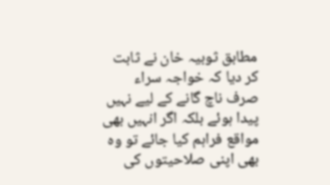مطابق ثوبیہ خان نے ثابت کر دیا کہ خواجہ سراء صرف ناچ گانے کے لیے نہیں پیدا ہوئے بلکہ اگر انہیں بھی مواقع فراہم کیا جائے تو وہ بھی اپنی صلاحیتوں کی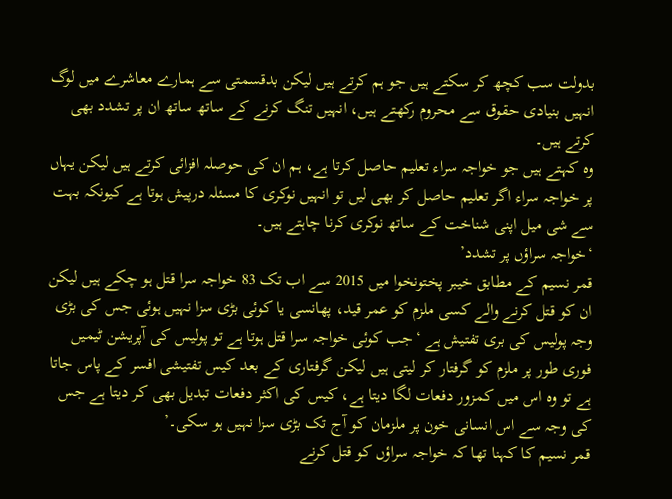بدولت سب کچھ کر سکتے ہیں جو ہم کرتے ہیں لیکن بدقسمتی سے ہمارے معاشرے میں لوگ انہیں بنیادی حقوق سے محروم رکھتے ہیں، انہیں تنگ کرنے کے ساتھ ساتھ ان پر تشدد بھی کرتے ہیں۔
وہ کہتے ہیں جو خواجہ سراء تعلیم حاصل کرتا ہے، ہم ان کی حوصلہ افزائی کرتے ہیں لیکن یہاں پر خواجہ سراء اگر تعلیم حاصل کر بھی لیں تو انہیں نوکری کا مسئلہ درپیش ہوتا ہے کیونکہ بہت سے شی میل اپنی شناخت کے ساتھ نوکری کرنا چاہتے ہیں۔
‘خواجہ سراؤں پر تشدد’
قمر نسیم کے مطابق خیبر پختونخوا میں 2015 سے اب تک 83 خواجہ سرا قتل ہو چکے ہیں لیکن ان کو قتل کرنے والے کسی ملزم کو عمر قید، پھانسی یا کوئی بڑی سزا نہیں ہوئی جس کی بڑی وجہ پولیس کی بری تفتیش ہے ‘جب کوئی خواجہ سرا قتل ہوتا ہے تو پولیس کی آپریشن ٹیمیں فوری طور پر ملزم کو گرفتار کر لیتی ہیں لیکن گرفتاری کے بعد کیس تفتیشی افسر کے پاس جاتا ہے تو وہ اس میں کمزور دفعات لگا دیتا ہے، کیس کی اکثر دفعات تبدیل بھی کر دیتا ہے جس کی وجہ سے اس انسانی خون پر ملزمان کو آج تک بڑی سزا نہیں ہو سکی۔’
قمر نسیم کا کہنا تھا کہ خواجہ سراؤں کو قتل کرنے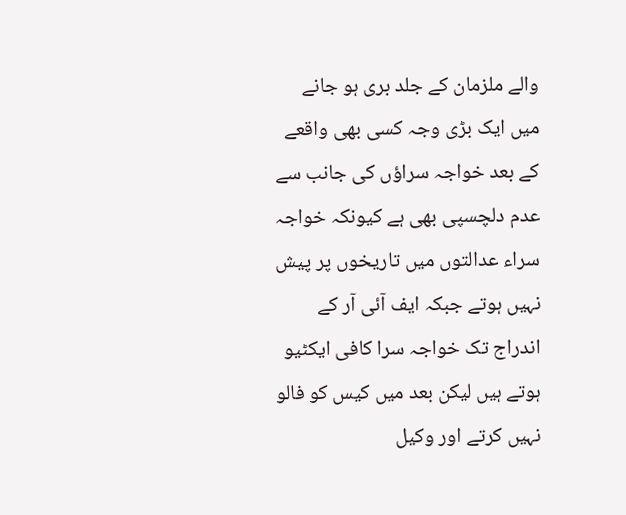والے ملزمان کے جلد بری ہو جانے میں ایک بڑی وجہ کسی بھی واقعے کے بعد خواجہ سراؤں کی جانب سے عدم دلچسپی بھی ہے کیونکہ خواجہ سراء عدالتوں میں تاریخوں پر پیش نہیں ہوتے جبکہ ایف آئی آر کے اندراج تک خواجہ سرا کافی ایکٹیو ہوتے ہیں لیکن بعد میں کیس کو فالو نہیں کرتے اور وکیل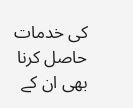کی خدمات حاصل کرنا بھی ان کے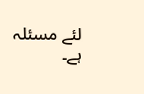لئے مسئلہ ہے۔